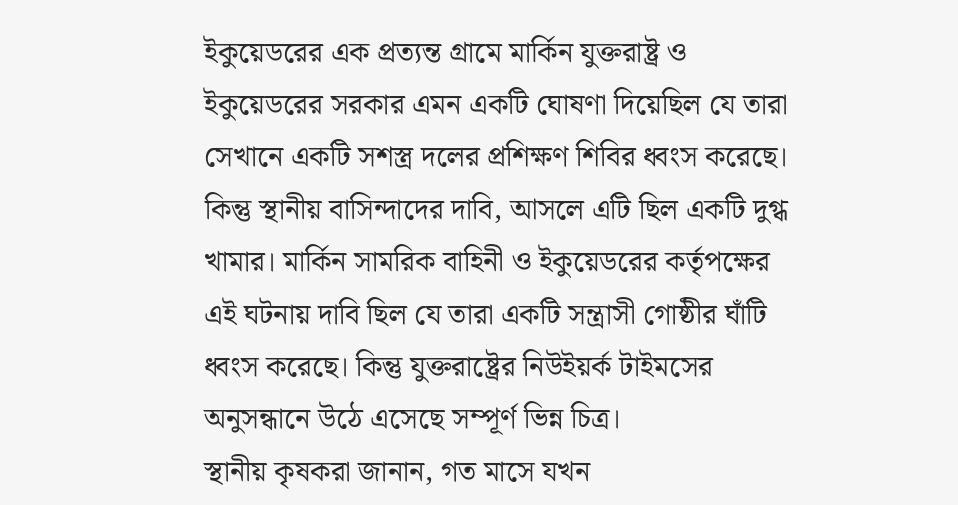ইকুয়েডরের এক প্রত্যন্ত গ্রামে মার্কিন যুক্তরাষ্ট্র ও ইকুয়েডরের সরকার এমন একটি ঘোষণা দিয়েছিল যে তারা সেখানে একটি সশস্ত্র দলের প্রশিক্ষণ শিবির ধ্বংস করেছে। কিন্তু স্থানীয় বাসিন্দাদের দাবি, আসলে এটি ছিল একটি দুগ্ধ খামার। মার্কিন সামরিক বাহিনী ও ইকুয়েডরের কর্তৃপক্ষের এই ঘটনায় দাবি ছিল যে তারা একটি সন্ত্রাসী গোষ্ঠীর ঘাঁটি ধ্বংস করেছে। কিন্তু যুক্তরাষ্ট্রের নিউইয়র্ক টাইমসের অনুসন্ধানে উঠে এসেছে সম্পূর্ণ ভিন্ন চিত্র।
স্থানীয় কৃষকরা জানান, গত মাসে যখন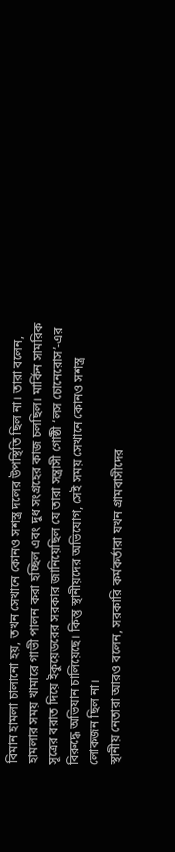বিমান হামলা চালানো হয়, তখন সেখানে কোনও সশস্ত্র দলের উপস্থিতি ছিল না। তারা বলেন, হামলার সময় খামারে গাভী পালন করা হচ্ছিল এবং দুধ সংগ্রহের কাজ চলছিল। মার্কিন সামরিক সূত্রের বরাত দিয়ে ইকুয়েডরের সরকার জানিয়েছিল যে তারা সন্ত্রাসী গোষ্ঠী ‘লস চোনেরোস’-এর বিরুদ্ধে অভিযান চালিয়েছে। কিন্তু স্থানীয়দের অভিযোগ, সেই সময় সেখানে কোনও সশস্ত্র লোকজন ছিল না।
স্থানীয় নেতারা আরও বলেন, সরকারি কর্মকর্তারা যখন গ্রামবাসীদের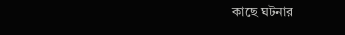কাছে ঘটনার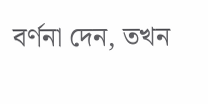বর্ণনা দেন, তখন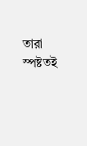তারা স্পষ্টতই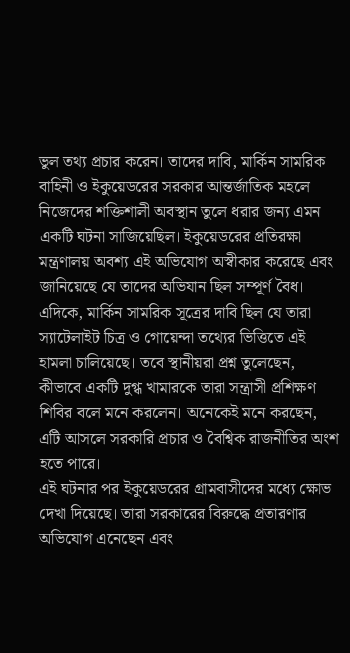ভুল তথ্য প্রচার করেন। তাদের দাবি, মার্কিন সামরিক বাহিনী ও ইকুয়েডরের সরকার আন্তর্জাতিক মহলে নিজেদের শক্তিশালী অবস্থান তুলে ধরার জন্য এমন একটি ঘটনা সাজিয়েছিল। ইকুয়েডরের প্রতিরক্ষা মন্ত্রণালয় অবশ্য এই অভিযোগ অস্বীকার করেছে এবং জানিয়েছে যে তাদের অভিযান ছিল সম্পূর্ণ বৈধ।
এদিকে, মার্কিন সামরিক সূত্রের দাবি ছিল যে তারা স্যাটেলাইট চিত্র ও গোয়েন্দা তথ্যের ভিত্তিতে এই হামলা চালিয়েছে। তবে স্থানীয়রা প্রশ্ন তুলেছেন, কীভাবে একটি দুগ্ধ খামারকে তারা সন্ত্রাসী প্রশিক্ষণ শিবির বলে মনে করলেন। অনেকেই মনে করছেন, এটি আসলে সরকারি প্রচার ও বৈশ্বিক রাজনীতির অংশ হতে পারে।
এই ঘটনার পর ইকুয়েডরের গ্রামবাসীদের মধ্যে ক্ষোভ দেখা দিয়েছে। তারা সরকারের বিরুদ্ধে প্রতারণার অভিযোগ এনেছেন এবং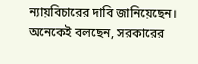ন্যায়বিচারের দাবি জানিয়েছেন। অনেকেই বলছেন, সরকারের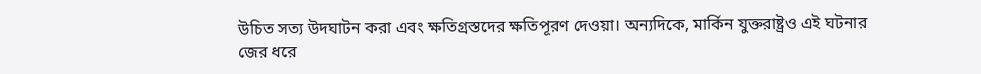উচিত সত্য উদঘাটন করা এবং ক্ষতিগ্রস্তদের ক্ষতিপূরণ দেওয়া। অন্যদিকে, মার্কিন যুক্তরাষ্ট্রও এই ঘটনার জের ধরে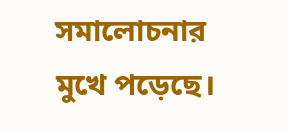সমালোচনার মুখে পড়েছে।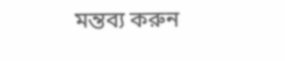মন্তব্য করুন